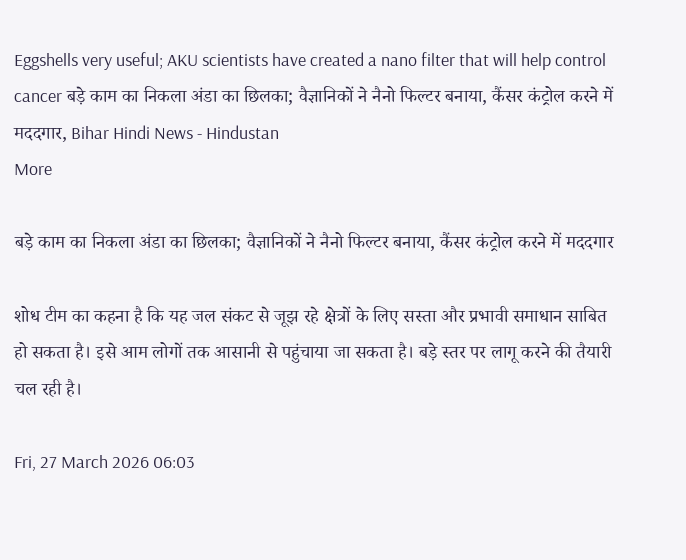Eggshells very useful; AKU scientists have created a nano filter that will help control cancer बड़े काम का निकला अंडा का छिलका; वैज्ञानिकों ने नैनो फिल्टर बनाया, कैंसर कंट्रोल करने में मददगार, Bihar Hindi News - Hindustan
More

बड़े काम का निकला अंडा का छिलका; वैज्ञानिकों ने नैनो फिल्टर बनाया, कैंसर कंट्रोल करने में मददगार

शोध टीम का कहना है कि यह जल संकट से जूझ रहे क्षेत्रों के लिए सस्ता और प्रभावी समाधान साबित हो सकता है। इसे आम लोगों तक आसानी से पहुंचाया जा सकता है। बड़े स्तर पर लागू करने की तैयारी चल रही है।

Fri, 27 March 2026 06:03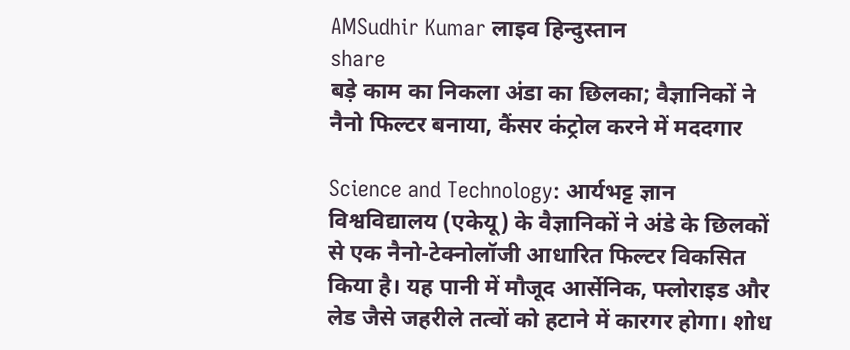AMSudhir Kumar लाइव हिन्दुस्तान
share
बड़े काम का निकला अंडा का छिलका; वैज्ञानिकों ने नैनो फिल्टर बनाया, कैंसर कंट्रोल करने में मददगार

Science and Technology: आर्यभट्ट ज्ञान विश्वविद्यालय (एकेयू) के वैज्ञानिकों ने अंडे के छिलकों से एक नैनो-टेक्नोलॉजी आधारित फिल्टर विकसित किया है। यह पानी में मौजूद आर्सेनिक, फ्लोराइड और लेड जैसे जहरीले तत्वों को हटाने में कारगर होगा। शोध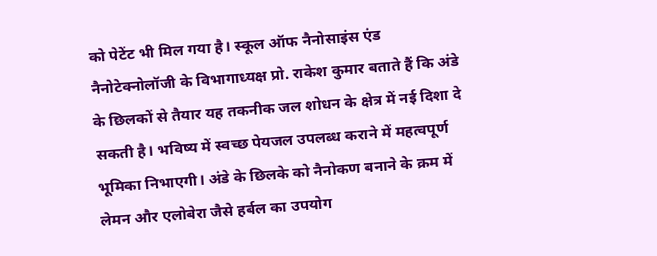को पेटेंट भी मिल गया है। स्कूल ऑफ नैनोसाइंस एंड नैनोटेक्नोलॉजी के विभागाध्यक्ष प्रो. राकेश कुमार बताते हैं कि अंडे के छिलकों से तैयार यह तकनीक जल शोधन के क्षेत्र में नई दिशा दे सकती है। भविष्य में स्वच्छ पेयजल उपलब्ध कराने में महत्वपूर्ण भूमिका निभाएगी। अंडे के छिलके को नैनोकण बनाने के क्रम में लेमन और एलोबेरा जैसे हर्बल का उपयोग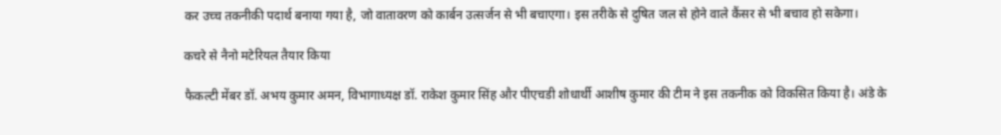कर उच्च तकनीकी पदार्थ बनाया गया है, जो वातावरण को कार्बन उत्सर्जन से भी बचाएगा। इस तरीके से दुषित जल से होने वाले कैंसर से भी बचाव हो सकेगा।

कचरे से नैनो मटेरियल तैयार किया

फैकल्टी मेंबर डॉ. अभय कुमार अमन, विभागाध्यक्ष डॉ. राकेश कुमार सिंह और पीएचडी शोधार्थी आशीष कुमार की टीम ने इस तकनीक को विकसित किया है। अंडे के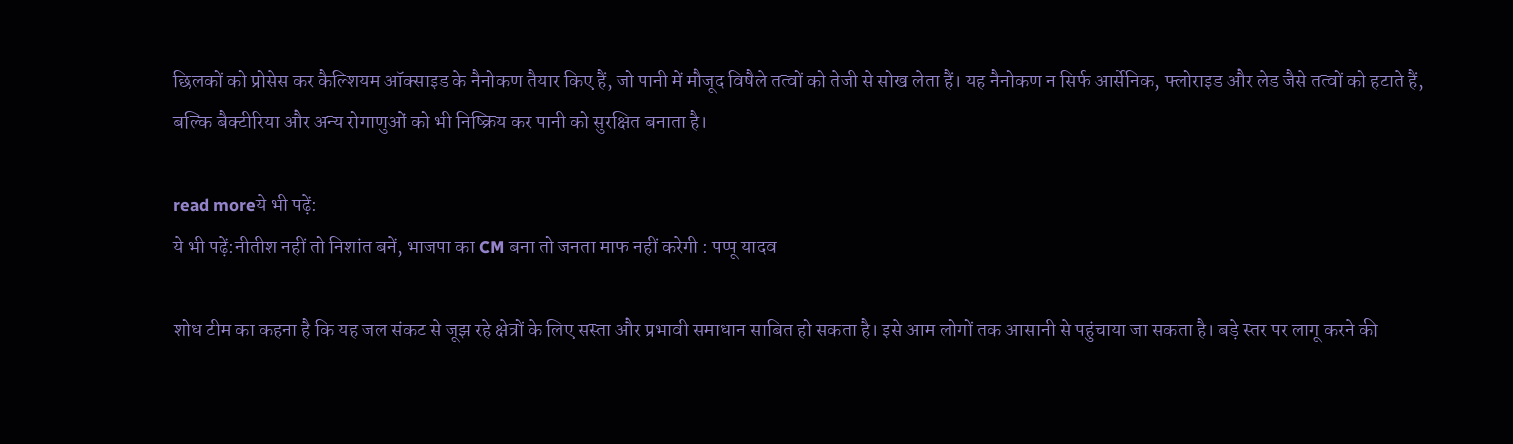छिलकों को प्रोसेस कर कैल्शियम ऑक्साइड के नैनोकण तैयार किए हैं, जो पानी में मौजूद विषैले तत्वों को तेजी से सोख लेता हैं। यह नैनोकण न सिर्फ आर्सेनिक, फ्लोराइड और लेड जैसे तत्वों को हटाते हैं, बल्कि बैक्टीरिया और अन्य रोगाणुओं को भी निष्क्रिय कर पानी को सुरक्षित बनाता है।

read moreये भी पढ़ें:
ये भी पढ़ें:नीतीश नहीं तो निशांत बनें, भाजपा का CM बना तो जनता माफ नहीं करेगी : पप्पू यादव

शोध टीम का कहना है कि यह जल संकट से जूझ रहे क्षेत्रों के लिए सस्ता और प्रभावी समाधान साबित हो सकता है। इसे आम लोगों तक आसानी से पहुंचाया जा सकता है। बड़े स्तर पर लागू करने की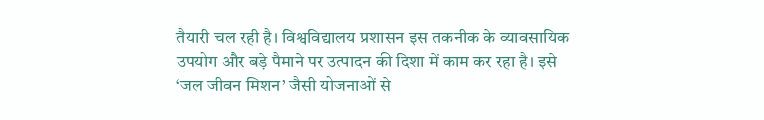तैयारी चल रही है। विश्वविद्यालय प्रशासन इस तकनीक के व्यावसायिक उपयोग और बड़े पैमाने पर उत्पादन की दिशा में काम कर रहा है। इसे ‘जल जीवन मिशन’ जैसी योजनाओं से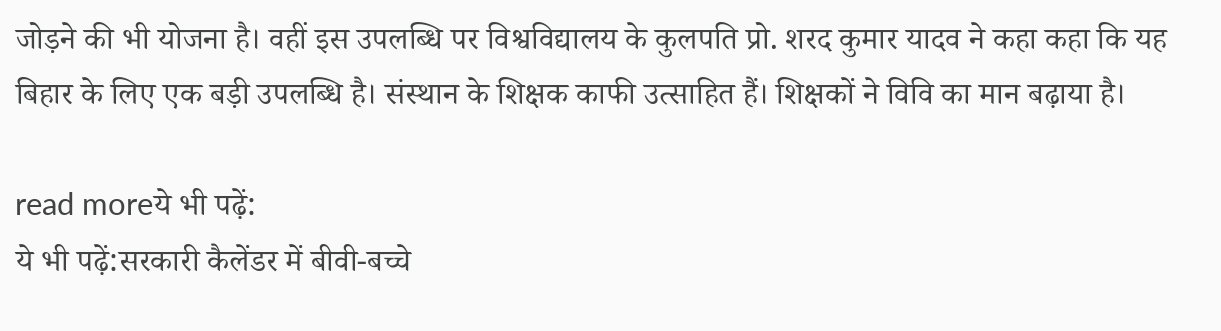जोड़ने की भी योजना है। वहीं इस उपलब्धि पर विश्वविद्यालय के कुलपति प्रो. शरद कुमार यादव ने कहा कहा कि यह बिहार के लिए एक बड़ी उपलब्धि है। संस्थान के शिक्षक काफी उत्साहित हैं। शिक्षकों ने विवि का मान बढ़ाया है।

read moreये भी पढ़ें:
ये भी पढ़ें:सरकारी कैलेंडर में बीवी-बच्चे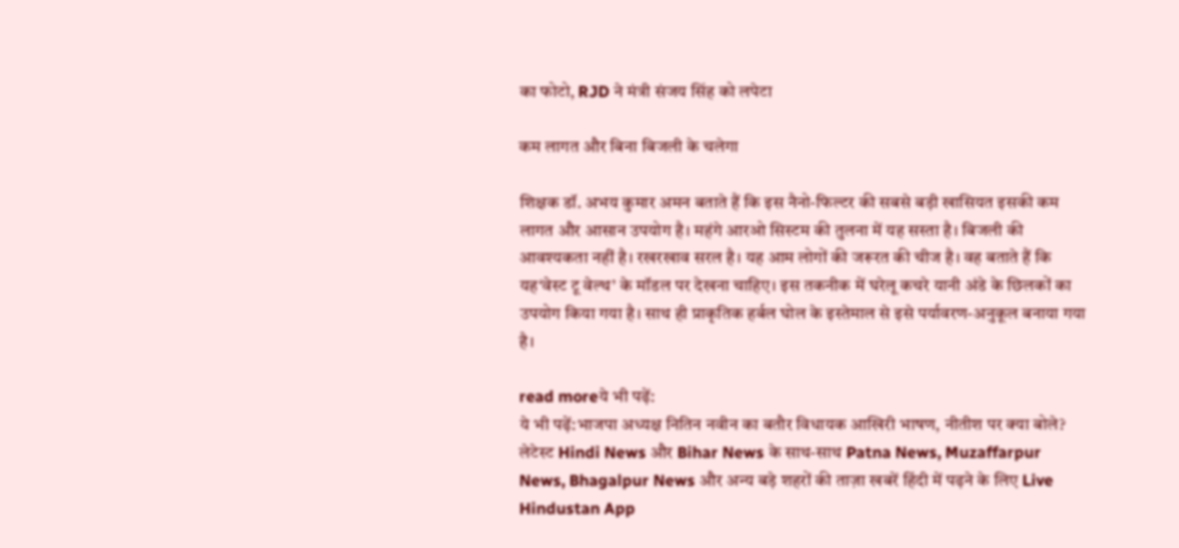का फोटो, RJD ने मंत्री संजय सिंह को लपेटा

कम लागत और बिना बिजली के चलेगा

शिक्षक डॉ. अभय कुमार अमन बताते हैं कि इस नैनो-फिल्टर की सबसे बड़ी खासियत इसकी कम लागत और आसान उपयोग है। महंगे आरओ सिस्टम की तुलना में यह सस्ता है। बिजली की आवश्यकता नहीं है। रखरखाव सरल है। यह आम लोगों की जरूरत की चीज है। वह बताते हैं कि यह‘वेस्ट टू वेल्थ’ के मॉडल पर देखना चाहिए। इस तकनीक में घरेलू कचरे यानी अंडे के छिलकों का उपयोग किया गया है। साथ ही प्राकृतिक हर्बल घोल के इस्तेमाल से इसे पर्यावरण-अनुकूल बनाया गया है।

read moreये भी पढ़ें:
ये भी पढ़ें:भाजपा अध्यक्ष नितिन नवीन का बतौर विधायक आखिरी भाषण, नीतीश पर क्या बोले?
लेटेस्ट Hindi News और Bihar News के साथ-साथ Patna News, Muzaffarpur News, Bhagalpur News और अन्य बड़े शहरों की ताज़ा खबरें हिंदी में पढ़ने के लिए Live Hindustan App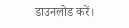डाउनलोड करें।